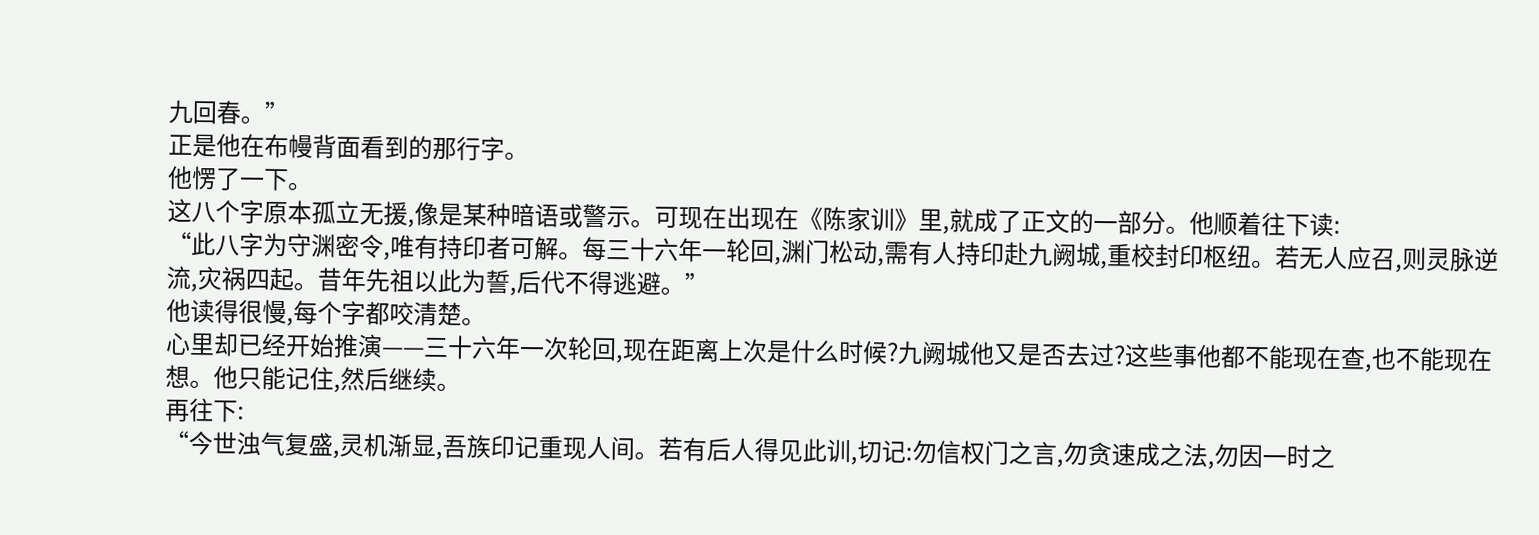九回春。”
正是他在布幔背面看到的那行字。
他愣了一下。
这八个字原本孤立无援,像是某种暗语或警示。可现在出现在《陈家训》里,就成了正文的一部分。他顺着往下读:
“此八字为守渊密令,唯有持印者可解。每三十六年一轮回,渊门松动,需有人持印赴九阙城,重校封印枢纽。若无人应召,则灵脉逆流,灾祸四起。昔年先祖以此为誓,后代不得逃避。”
他读得很慢,每个字都咬清楚。
心里却已经开始推演——三十六年一次轮回,现在距离上次是什么时候?九阙城他又是否去过?这些事他都不能现在查,也不能现在想。他只能记住,然后继续。
再往下:
“今世浊气复盛,灵机渐显,吾族印记重现人间。若有后人得见此训,切记:勿信权门之言,勿贪速成之法,勿因一时之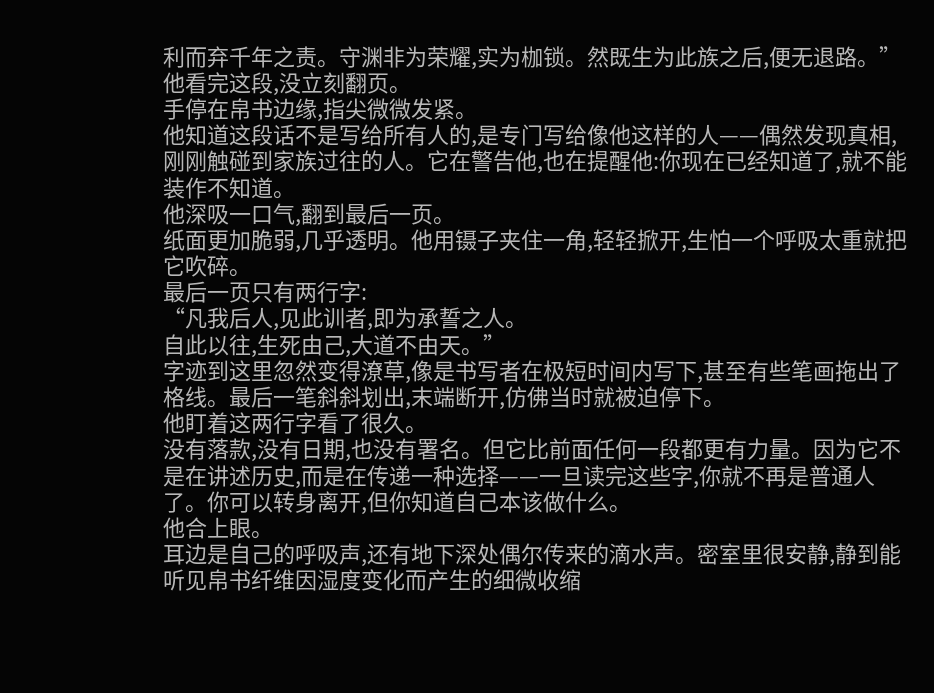利而弃千年之责。守渊非为荣耀,实为枷锁。然既生为此族之后,便无退路。”
他看完这段,没立刻翻页。
手停在帛书边缘,指尖微微发紧。
他知道这段话不是写给所有人的,是专门写给像他这样的人——偶然发现真相,刚刚触碰到家族过往的人。它在警告他,也在提醒他:你现在已经知道了,就不能装作不知道。
他深吸一口气,翻到最后一页。
纸面更加脆弱,几乎透明。他用镊子夹住一角,轻轻掀开,生怕一个呼吸太重就把它吹碎。
最后一页只有两行字:
“凡我后人,见此训者,即为承誓之人。
自此以往,生死由己,大道不由天。”
字迹到这里忽然变得潦草,像是书写者在极短时间内写下,甚至有些笔画拖出了格线。最后一笔斜斜划出,末端断开,仿佛当时就被迫停下。
他盯着这两行字看了很久。
没有落款,没有日期,也没有署名。但它比前面任何一段都更有力量。因为它不是在讲述历史,而是在传递一种选择——一旦读完这些字,你就不再是普通人了。你可以转身离开,但你知道自己本该做什么。
他合上眼。
耳边是自己的呼吸声,还有地下深处偶尔传来的滴水声。密室里很安静,静到能听见帛书纤维因湿度变化而产生的细微收缩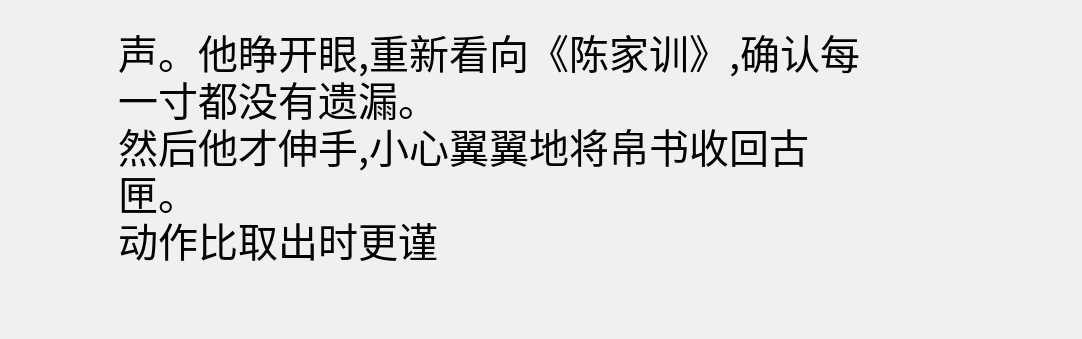声。他睁开眼,重新看向《陈家训》,确认每一寸都没有遗漏。
然后他才伸手,小心翼翼地将帛书收回古匣。
动作比取出时更谨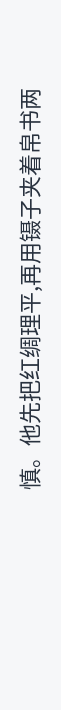慎。他先把红绸理平,再用镊子夹着帛书两